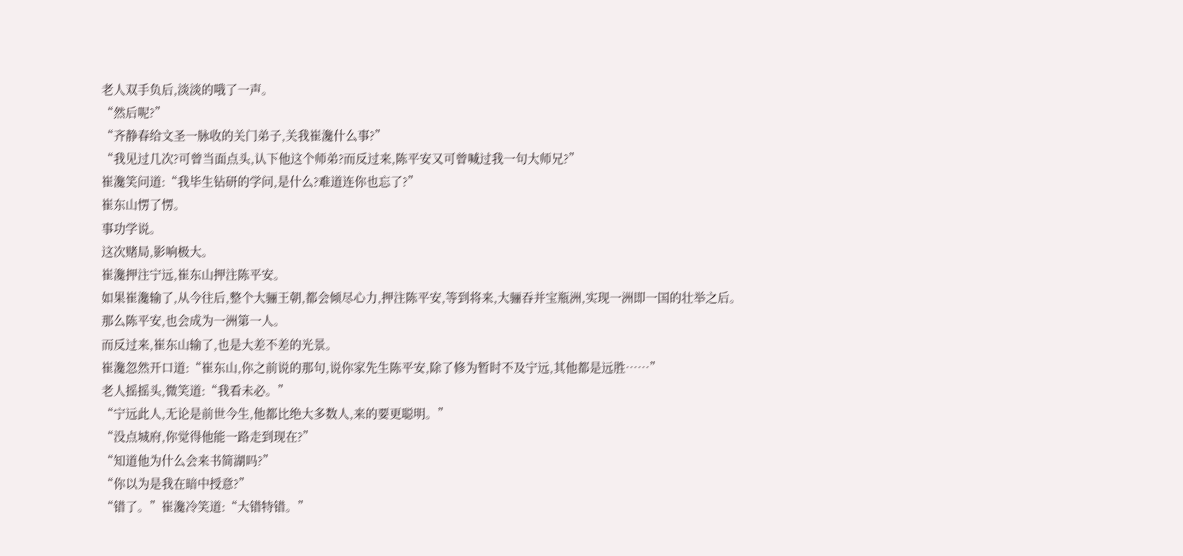老人双手负后,淡淡的哦了一声。
“然后呢?”
“齐静春给文圣一脉收的关门弟子,关我崔瀺什么事?”
“我见过几次?可曾当面点头,认下他这个师弟?而反过来,陈平安又可曾喊过我一句大师兄?”
崔瀺笑问道:“我毕生钻研的学问,是什么?难道连你也忘了?”
崔东山愣了愣。
事功学说。
这次赌局,影响极大。
崔瀺押注宁远,崔东山押注陈平安。
如果崔瀺输了,从今往后,整个大骊王朝,都会倾尽心力,押注陈平安,等到将来,大骊吞并宝瓶洲,实现一洲即一国的壮举之后。
那么陈平安,也会成为一洲第一人。
而反过来,崔东山输了,也是大差不差的光景。
崔瀺忽然开口道:“崔东山,你之前说的那句,说你家先生陈平安,除了修为暂时不及宁远,其他都是远胜……”
老人摇摇头,微笑道:“我看未必。”
“宁远此人,无论是前世今生,他都比绝大多数人,来的要更聪明。”
“没点城府,你觉得他能一路走到现在?”
“知道他为什么会来书简湖吗?”
“你以为是我在暗中授意?”
“错了。”崔瀺冷笑道:“大错特错。”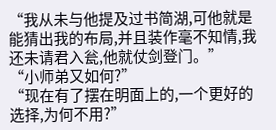“我从未与他提及过书简湖,可他就是能猜出我的布局,并且装作毫不知情,我还未请君入瓮,他就仗剑登门。”
“小师弟又如何?”
“现在有了摆在明面上的,一个更好的选择,为何不用?”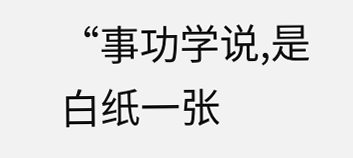“事功学说,是白纸一张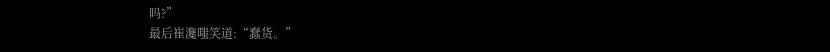吗?”
最后崔瀺嗤笑道:“蠢货。”